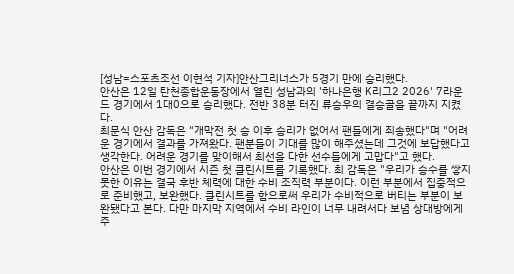[성남=스포츠조선 이현석 기자]안산그리너스가 5경기 만에 승리했다.
안산은 12일 탄천종합운동장에서 열린 성남과의 '하나은행 K리그2 2026' 7라운드 경기에서 1대0으로 승리했다. 전반 38분 터진 류승우의 결승골을 끝까지 지켰다.
최문식 안산 감독은 "개막전 첫 승 이후 승리가 없어서 팬들에게 죄송했다"며 "어려운 경기에서 결과를 가져왔다. 팬분들이 기대를 많이 해주셨는데 그것에 보답했다고 생각한다. 어려운 경기를 맞이해서 최선을 다한 선수들에게 고맙다"고 했다.
안산은 이번 경기에서 시즌 첫 클린시트를 기록했다. 최 감독은 "우리가 승수를 쌓지 못한 이유는 결국 후반 체력에 대한 수비 조직력 부분이다. 이런 부분에서 집중적으로 준비했고, 보완했다. 클린시트를 함으로써 우리가 수비적으로 버티는 부분이 보완됐다고 본다. 다만 마지막 지역에서 수비 라인이 너무 내려서다 보념 상대방에게 주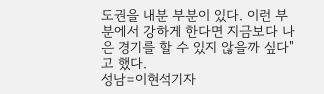도권을 내분 부분이 있다. 이런 부분에서 강하게 한다면 지금보다 나은 경기를 할 수 있지 않을까 싶다"고 했다.
성남=이현석기자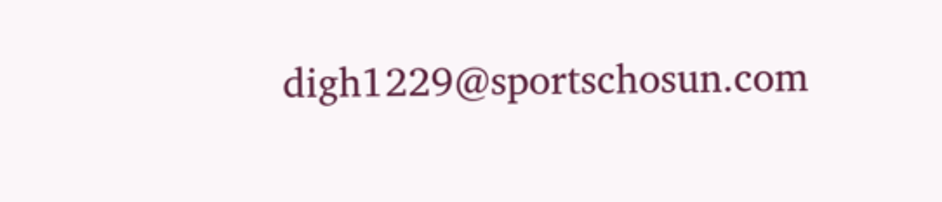digh1229@sportschosun.com